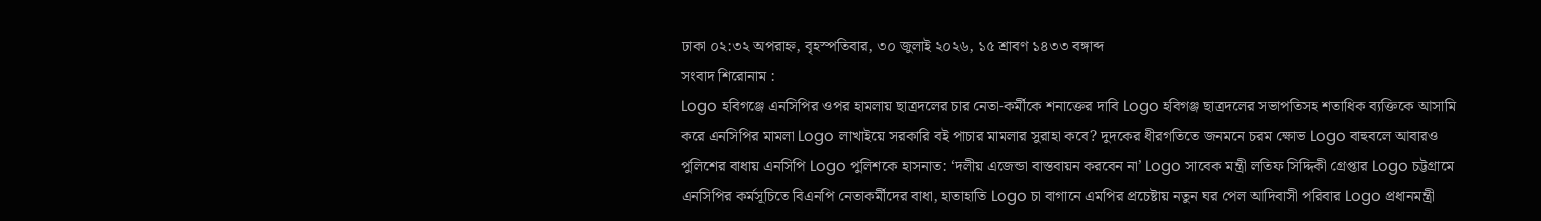ঢাকা ০২:৩২ অপরাহ্ন, বৃহস্পতিবার, ৩০ জুলাই ২০২৬, ১৫ শ্রাবণ ১৪৩৩ বঙ্গাব্দ
সংবাদ শিরোনাম :
Logo হবিগঞ্জে এনসিপির ওপর হামলায় ছাত্রদলের চার নেতা-কর্মীকে শনাক্তের দাবি Logo হবিগঞ্জ ছাত্রদলের সভাপতিসহ শতাধিক ব্যক্তিকে আসামি করে এনসিপির মামলা Logo লাখাইয়ে সরকারি বই পাচার মামলার সুরাহা কবে? দুদকের ধীরগতিতে জনমনে চরম ক্ষোভ Logo বাহুবলে আবারও পুলিশের বাধায় এনসিপি Logo পুলিশকে হাসনাত: ‘দলীয় এজেন্ডা বাস্তবায়ন করবেন না’ Logo সাবেক মন্ত্রী লতিফ সিদ্দিকী গ্রেপ্তার Logo চট্টগ্রামে এনসিপির কর্মসূচিতে বিএনপি নেতাকর্মীদের বাধা, হাতাহাতি Logo চা বাগানে এমপির প্রচেষ্টায় নতুন ঘর পেল আদিবাসী পরিবার Logo প্রধানমন্ত্রী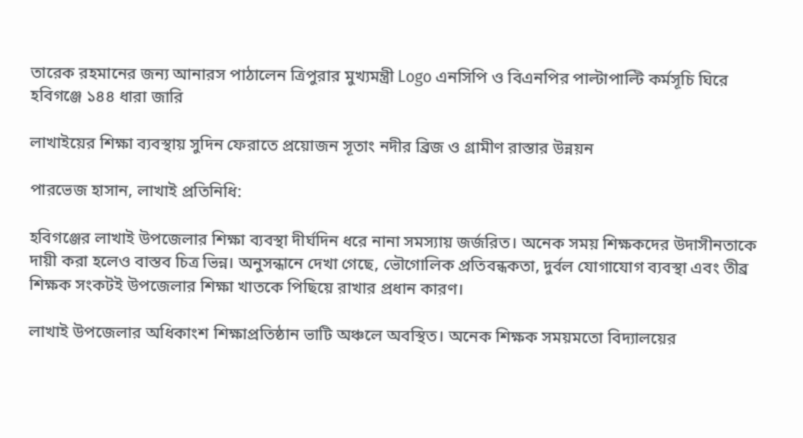তারেক রহমানের জন্য আনারস পাঠালেন ত্রিপুরার মুখ্যমন্ত্রী Logo এনসিপি ও বিএনপির পাল্টাপাল্টি কর্মসূচি ঘিরে হবিগঞ্জে ১৪৪ ধারা জারি

লাখাইয়ের শিক্ষা ব্যবস্থায় সুদিন ফেরাতে প্রয়োজন সূতাং নদীর ব্রিজ ও গ্রামীণ রাস্তার উন্নয়ন

পারভেজ হাসান, লাখাই প্রতিনিধি:

হবিগঞ্জের লাখাই উপজেলার শিক্ষা ব্যবস্থা দীর্ঘদিন ধরে নানা সমস্যায় জর্জরিত। অনেক সময় শিক্ষকদের উদাসীনতাকে দায়ী করা হলেও বাস্তব চিত্র ভিন্ন। অনুসন্ধানে দেখা গেছে, ভৌগোলিক প্রতিবন্ধকতা, দুর্বল যোগাযোগ ব্যবস্থা এবং তীব্র শিক্ষক সংকটই উপজেলার শিক্ষা খাতকে পিছিয়ে রাখার প্রধান কারণ।

লাখাই উপজেলার অধিকাংশ শিক্ষাপ্রতিষ্ঠান ভাটি অঞ্চলে অবস্থিত। অনেক শিক্ষক সময়মতো বিদ্যালয়ের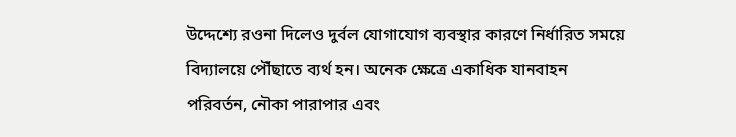উদ্দেশ্যে রওনা দিলেও দুর্বল যোগাযোগ ব্যবস্থার কারণে নির্ধারিত সময়ে বিদ্যালয়ে পৌঁছাতে ব্যর্থ হন। অনেক ক্ষেত্রে একাধিক যানবাহন পরিবর্তন, নৌকা পারাপার এবং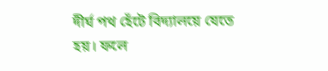দীর্ঘ পথ হেঁটে বিদ্যালয়ে যেতে হয়। ফলে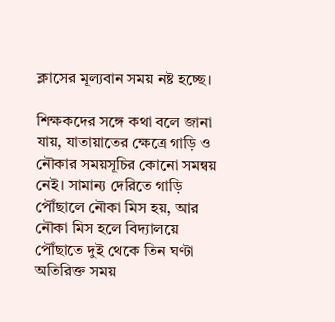ক্লাসের মূল্যবান সময় নষ্ট হচ্ছে।

শিক্ষকদের সঙ্গে কথা বলে জানা যায়, যাতায়াতের ক্ষেত্রে গাড়ি ও নৌকার সময়সূচির কোনো সমন্বয় নেই। সামান্য দেরিতে গাড়ি পৌঁছালে নৌকা মিস হয়, আর নৌকা মিস হলে বিদ্যালয়ে পৌঁছাতে দুই থেকে তিন ঘণ্টা অতিরিক্ত সময়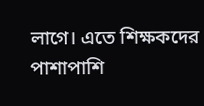লাগে। এতে শিক্ষকদের পাশাপাশি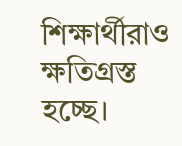শিক্ষার্থীরাও ক্ষতিগ্রস্ত হচ্ছে।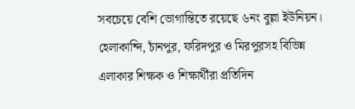সবচেয়ে বেশি ভোগান্তিতে রয়েছে ৬নং বুল্লা ইউনিয়ন। হেলাকান্দি, চাঁনপুর, ফরিদপুর ও মিরপুরসহ বিভিন্ন এলাকার শিক্ষক ও শিক্ষার্থীরা প্রতিদিন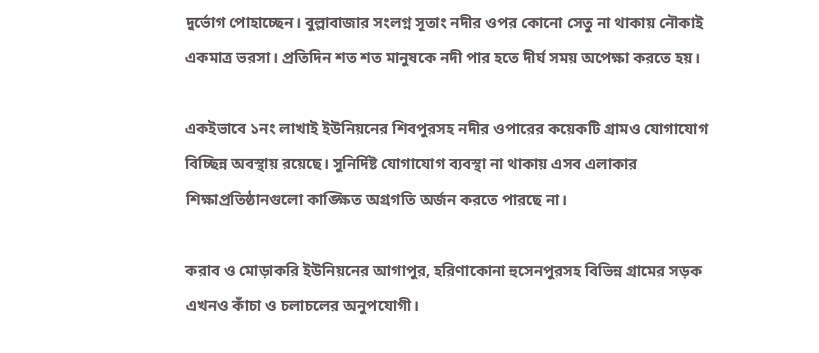দুর্ভোগ পোহাচ্ছেন। বুল্লাবাজার সংলগ্ন সূতাং নদীর ওপর কোনো সেতু না থাকায় নৌকাই একমাত্র ভরসা। প্রতিদিন শত শত মানুষকে নদী পার হতে দীর্ঘ সময় অপেক্ষা করতে হয়।

একইভাবে ১নং লাখাই ইউনিয়নের শিবপুরসহ নদীর ওপারের কয়েকটি গ্রামও যোগাযোগ বিচ্ছিন্ন অবস্থায় রয়েছে। সুনির্দিষ্ট যোগাযোগ ব্যবস্থা না থাকায় এসব এলাকার শিক্ষাপ্রতিষ্ঠানগুলো কাঙ্ক্ষিত অগ্রগতি অর্জন করতে পারছে না।

করাব ও মোড়াকরি ইউনিয়নের আগাপুর, হরিণাকোনা হুসেনপুরসহ বিভিন্ন গ্রামের সড়ক এখনও কাঁচা ও চলাচলের অনুপযোগী।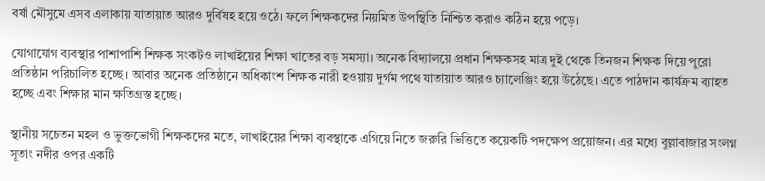বর্ষা মৌসুমে এসব এলাকায় যাতায়াত আরও দুর্বিষহ হয়ে ওঠে। ফলে শিক্ষকদের নিয়মিত উপস্থিতি নিশ্চিত করাও কঠিন হয়ে পড়ে।

যোগাযোগ ব্যবস্থার পাশাপাশি শিক্ষক সংকটও লাখাইয়ের শিক্ষা খাতের বড় সমস্যা। অনেক বিদ্যালয়ে প্রধান শিক্ষকসহ মাত্র দুই থেকে তিনজন শিক্ষক দিয়ে পুরো প্রতিষ্ঠান পরিচালিত হচ্ছে। আবার অনেক প্রতিষ্ঠানে অধিকাংশ শিক্ষক নারী হওয়ায় দুর্গম পথে যাতায়াত আরও চ্যালেঞ্জিং হয়ে উঠেছে। এতে পাঠদান কার্যক্রম ব্যাহত হচ্ছে এবং শিক্ষার মান ক্ষতিগ্রস্ত হচ্ছে।

স্থানীয় সচেতন মহল ও ভুক্তভোগী শিক্ষকদের মতে, লাখাইয়ের শিক্ষা ব্যবস্থাকে এগিয়ে নিতে জরুরি ভিত্তিতে কয়েকটি পদক্ষেপ প্রয়োজন। এর মধ্যে বুল্লাবাজার সংলগ্ন সূতাং নদীর ওপর একটি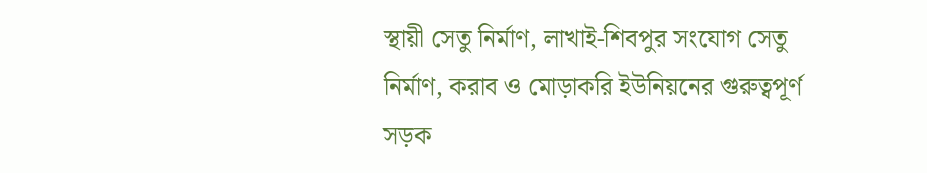স্থায়ী সেতু নির্মাণ, লাখাই-শিবপুর সংযোগ সেতু নির্মাণ, করাব ও মোড়াকরি ইউনিয়নের গুরুত্বপূর্ণ সড়ক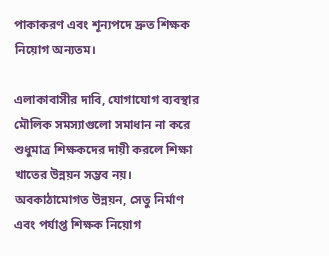পাকাকরণ এবং শূন্যপদে দ্রুত শিক্ষক নিয়োগ অন্যতম।

এলাকাবাসীর দাবি, যোগাযোগ ব্যবস্থার মৌলিক সমস্যাগুলো সমাধান না করে শুধুমাত্র শিক্ষকদের দায়ী করলে শিক্ষা খাতের উন্নয়ন সম্ভব নয়। অবকাঠামোগত উন্নয়ন, সেতু নির্মাণ এবং পর্যাপ্ত শিক্ষক নিয়োগ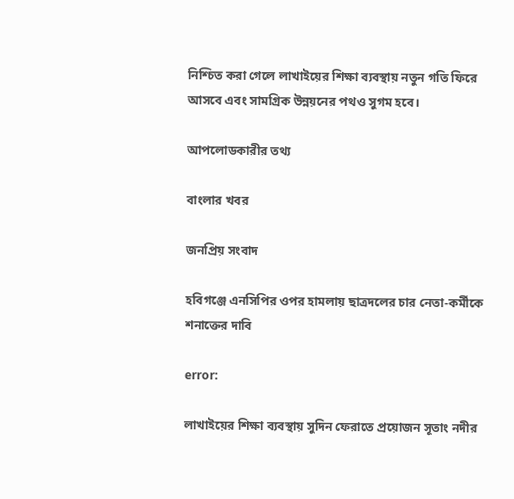নিশ্চিত করা গেলে লাখাইয়ের শিক্ষা ব্যবস্থায় নতুন গতি ফিরে আসবে এবং সামগ্রিক উন্নয়নের পথও সুগম হবে।

আপলোডকারীর তথ্য

বাংলার খবর

জনপ্রিয় সংবাদ

হবিগঞ্জে এনসিপির ওপর হামলায় ছাত্রদলের চার নেতা-কর্মীকে শনাক্তের দাবি

error:

লাখাইয়ের শিক্ষা ব্যবস্থায় সুদিন ফেরাতে প্রয়োজন সূতাং নদীর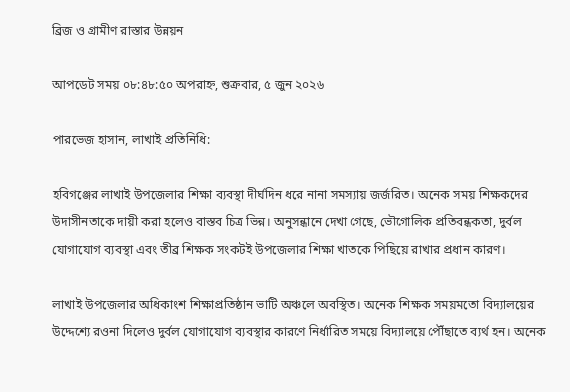ব্রিজ ও গ্রামীণ রাস্তার উন্নয়ন

আপডেট সময় ০৮:৪৮:৫০ অপরাহ্ন, শুক্রবার, ৫ জুন ২০২৬

পারভেজ হাসান, লাখাই প্রতিনিধি:

হবিগঞ্জের লাখাই উপজেলার শিক্ষা ব্যবস্থা দীর্ঘদিন ধরে নানা সমস্যায় জর্জরিত। অনেক সময় শিক্ষকদের উদাসীনতাকে দায়ী করা হলেও বাস্তব চিত্র ভিন্ন। অনুসন্ধানে দেখা গেছে, ভৌগোলিক প্রতিবন্ধকতা, দুর্বল যোগাযোগ ব্যবস্থা এবং তীব্র শিক্ষক সংকটই উপজেলার শিক্ষা খাতকে পিছিয়ে রাখার প্রধান কারণ।

লাখাই উপজেলার অধিকাংশ শিক্ষাপ্রতিষ্ঠান ভাটি অঞ্চলে অবস্থিত। অনেক শিক্ষক সময়মতো বিদ্যালয়ের উদ্দেশ্যে রওনা দিলেও দুর্বল যোগাযোগ ব্যবস্থার কারণে নির্ধারিত সময়ে বিদ্যালয়ে পৌঁছাতে ব্যর্থ হন। অনেক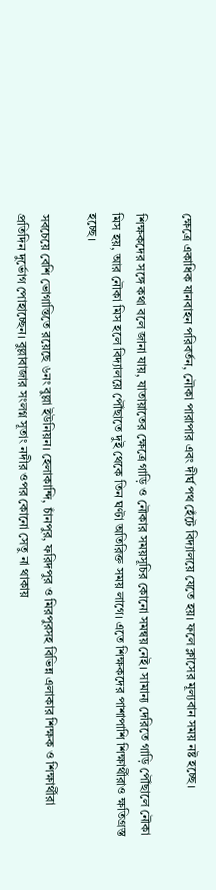ক্ষেত্রে একাধিক যানবাহন পরিবর্তন, নৌকা পারাপার এবং দীর্ঘ পথ হেঁটে বিদ্যালয়ে যেতে হয়। ফলে ক্লাসের মূল্যবান সময় নষ্ট হচ্ছে।

শিক্ষকদের সঙ্গে কথা বলে জানা যায়, যাতায়াতের ক্ষেত্রে গাড়ি ও নৌকার সময়সূচির কোনো সমন্বয় নেই। সামান্য দেরিতে গাড়ি পৌঁছালে নৌকা মিস হয়, আর নৌকা মিস হলে বিদ্যালয়ে পৌঁছাতে দুই থেকে তিন ঘণ্টা অতিরিক্ত সময় লাগে। এতে শিক্ষকদের পাশাপাশি শিক্ষার্থীরাও ক্ষতিগ্রস্ত হচ্ছে।

সবচেয়ে বেশি ভোগান্তিতে রয়েছে ৬নং বুল্লা ইউনিয়ন। হেলাকান্দি, চাঁনপুর, ফরিদপুর ও মিরপুরসহ বিভিন্ন এলাকার শিক্ষক ও শিক্ষার্থীরা প্রতিদিন দুর্ভোগ পোহাচ্ছেন। বুল্লাবাজার সংলগ্ন সূতাং নদীর ওপর কোনো সেতু না থাকায়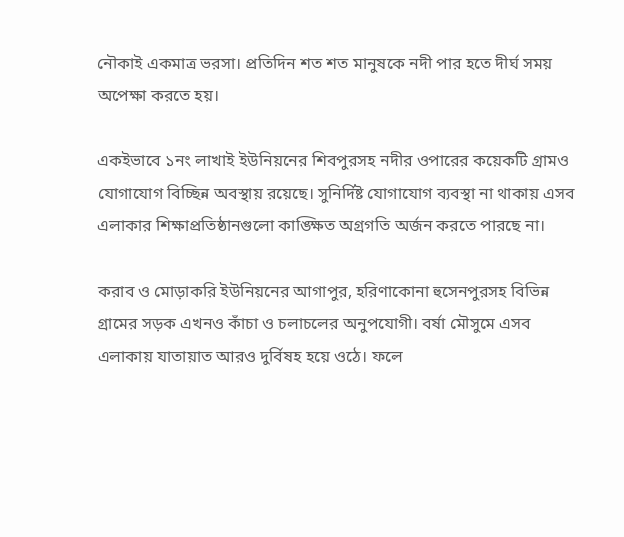নৌকাই একমাত্র ভরসা। প্রতিদিন শত শত মানুষকে নদী পার হতে দীর্ঘ সময় অপেক্ষা করতে হয়।

একইভাবে ১নং লাখাই ইউনিয়নের শিবপুরসহ নদীর ওপারের কয়েকটি গ্রামও যোগাযোগ বিচ্ছিন্ন অবস্থায় রয়েছে। সুনির্দিষ্ট যোগাযোগ ব্যবস্থা না থাকায় এসব এলাকার শিক্ষাপ্রতিষ্ঠানগুলো কাঙ্ক্ষিত অগ্রগতি অর্জন করতে পারছে না।

করাব ও মোড়াকরি ইউনিয়নের আগাপুর, হরিণাকোনা হুসেনপুরসহ বিভিন্ন গ্রামের সড়ক এখনও কাঁচা ও চলাচলের অনুপযোগী। বর্ষা মৌসুমে এসব এলাকায় যাতায়াত আরও দুর্বিষহ হয়ে ওঠে। ফলে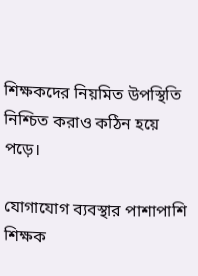শিক্ষকদের নিয়মিত উপস্থিতি নিশ্চিত করাও কঠিন হয়ে পড়ে।

যোগাযোগ ব্যবস্থার পাশাপাশি শিক্ষক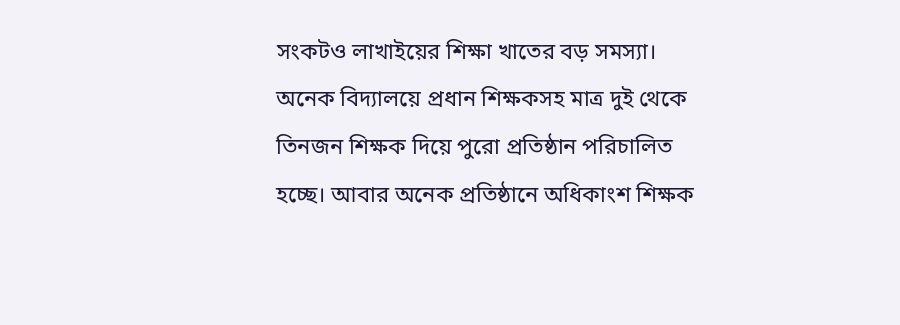সংকটও লাখাইয়ের শিক্ষা খাতের বড় সমস্যা। অনেক বিদ্যালয়ে প্রধান শিক্ষকসহ মাত্র দুই থেকে তিনজন শিক্ষক দিয়ে পুরো প্রতিষ্ঠান পরিচালিত হচ্ছে। আবার অনেক প্রতিষ্ঠানে অধিকাংশ শিক্ষক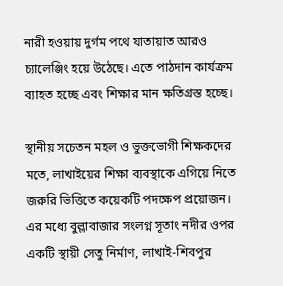নারী হওয়ায় দুর্গম পথে যাতায়াত আরও চ্যালেঞ্জিং হয়ে উঠেছে। এতে পাঠদান কার্যক্রম ব্যাহত হচ্ছে এবং শিক্ষার মান ক্ষতিগ্রস্ত হচ্ছে।

স্থানীয় সচেতন মহল ও ভুক্তভোগী শিক্ষকদের মতে, লাখাইয়ের শিক্ষা ব্যবস্থাকে এগিয়ে নিতে জরুরি ভিত্তিতে কয়েকটি পদক্ষেপ প্রয়োজন। এর মধ্যে বুল্লাবাজার সংলগ্ন সূতাং নদীর ওপর একটি স্থায়ী সেতু নির্মাণ, লাখাই-শিবপুর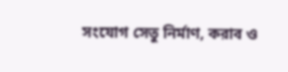সংযোগ সেতু নির্মাণ, করাব ও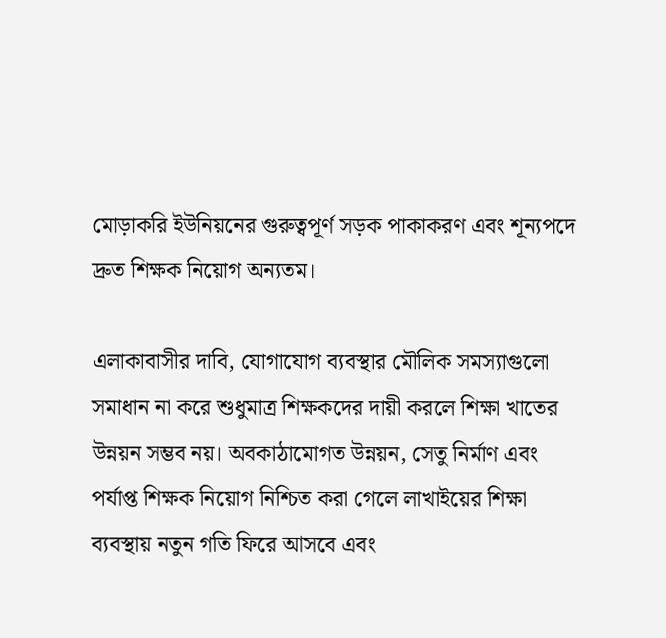মোড়াকরি ইউনিয়নের গুরুত্বপূর্ণ সড়ক পাকাকরণ এবং শূন্যপদে দ্রুত শিক্ষক নিয়োগ অন্যতম।

এলাকাবাসীর দাবি, যোগাযোগ ব্যবস্থার মৌলিক সমস্যাগুলো সমাধান না করে শুধুমাত্র শিক্ষকদের দায়ী করলে শিক্ষা খাতের উন্নয়ন সম্ভব নয়। অবকাঠামোগত উন্নয়ন, সেতু নির্মাণ এবং পর্যাপ্ত শিক্ষক নিয়োগ নিশ্চিত করা গেলে লাখাইয়ের শিক্ষা ব্যবস্থায় নতুন গতি ফিরে আসবে এবং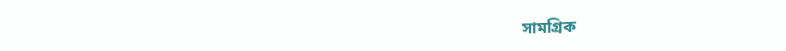সামগ্রিক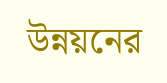উন্নয়নের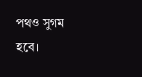পথও সুগম হবে।